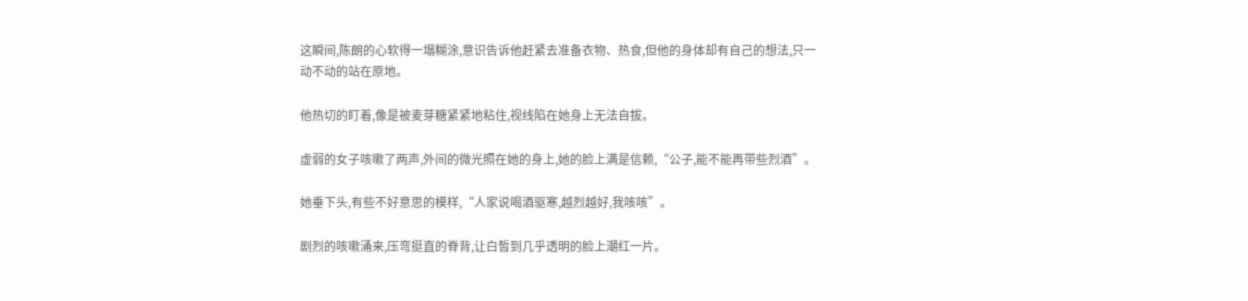这瞬间,陈朗的心软得一塌糊涂,意识告诉他赶紧去准备衣物、热食,但他的身体却有自己的想法,只一动不动的站在原地。

他热切的盯着,像是被麦芽糖紧紧地粘住,视线陷在她身上无法自拔。

虚弱的女子咳嗽了两声,外间的微光照在她的身上,她的脸上满是信赖,“公子,能不能再带些烈酒”。

她垂下头,有些不好意思的模样,“人家说喝酒驱寒,越烈越好,我咳咳”。

剧烈的咳嗽涌来,压弯挺直的脊背,让白皙到几乎透明的脸上潮红一片。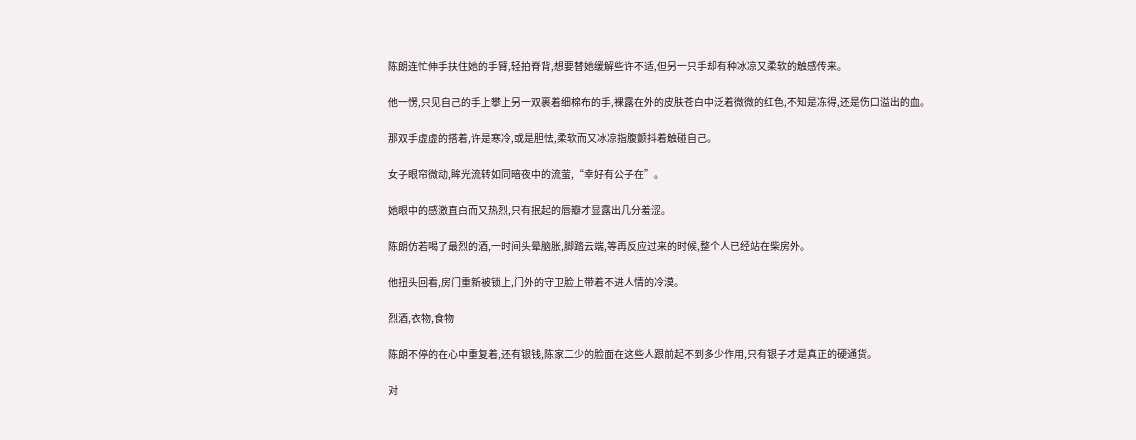陈朗连忙伸手扶住她的手臂,轻拍脊背,想要替她缓解些许不适,但另一只手却有种冰凉又柔软的触感传来。

他一愣,只见自己的手上攀上另一双裹着细棉布的手,裸露在外的皮肤苍白中泛着微微的红色,不知是冻得,还是伤口溢出的血。

那双手虚虚的搭着,许是寒冷,或是胆怯,柔软而又冰凉指腹颤抖着触碰自己。

女子眼帘微动,眸光流转如同暗夜中的流萤,“幸好有公子在”。

她眼中的感激直白而又热烈,只有抿起的唇瓣才显露出几分羞涩。

陈朗仿若喝了最烈的酒,一时间头晕脑胀,脚踏云端,等再反应过来的时候,整个人已经站在柴房外。

他扭头回看,房门重新被锁上,门外的守卫脸上带着不进人情的冷漠。

烈酒,衣物,食物

陈朗不停的在心中重复着,还有银钱,陈家二少的脸面在这些人跟前起不到多少作用,只有银子才是真正的硬通货。

对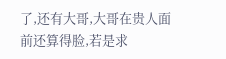了,还有大哥,大哥在贵人面前还算得脸,若是求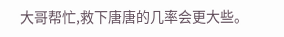大哥帮忙,救下唐唐的几率会更大些。